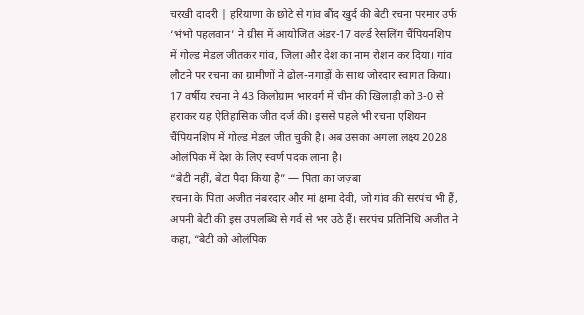चरखी दादरी | हरियाणा के छोटे से गांव बौंद खुर्द की बेटी रचना परमार उर्फ ‘भंभो पहलवान’ ने ग्रीस में आयोजित अंडर-17 वर्ल्ड रेसलिंग चैंपियनशिप में गोल्ड मेडल जीतकर गांव, जिला और देश का नाम रोशन कर दिया। गांव लौटने पर रचना का ग्रामीणों ने ढोल-नगाड़ों के साथ जोरदार स्वागत किया।
17 वर्षीय रचना ने 43 किलोग्राम भारवर्ग में चीन की खिलाड़ी को 3-0 से हराकर यह ऐतिहासिक जीत दर्ज की। इससे पहले भी रचना एशियन चैंपियनशिप में गोल्ड मेडल जीत चुकी है। अब उसका अगला लक्ष्य 2028 ओलंपिक में देश के लिए स्वर्ण पदक लाना है।
“बेटी नहीं, बेटा पैदा किया है” — पिता का जज़्बा
रचना के पिता अजीत नंबरदार और मां क्षमा देवी, जो गांव की सरपंच भी हैं, अपनी बेटी की इस उपलब्धि से गर्व से भर उठे हैं। सरपंच प्रतिनिधि अजीत ने कहा, “बेटी को ओलंपिक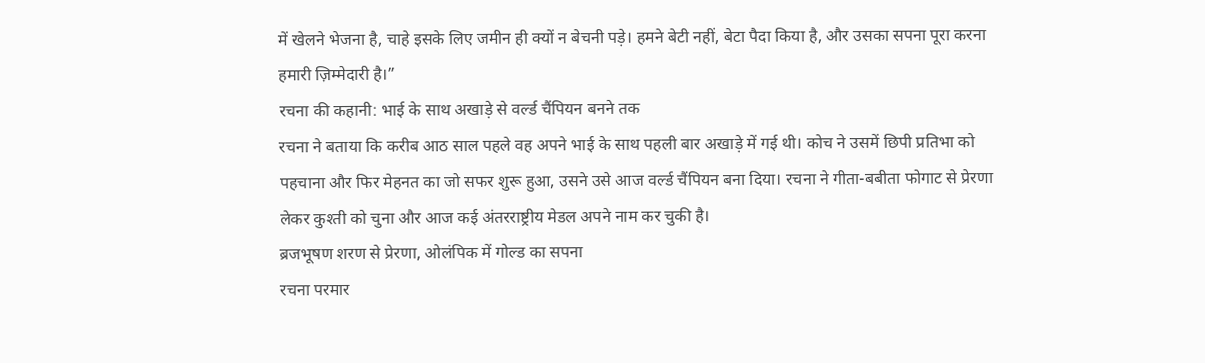में खेलने भेजना है, चाहे इसके लिए जमीन ही क्यों न बेचनी पड़े। हमने बेटी नहीं, बेटा पैदा किया है, और उसका सपना पूरा करना हमारी ज़िम्मेदारी है।”
रचना की कहानी: भाई के साथ अखाड़े से वर्ल्ड चैंपियन बनने तक
रचना ने बताया कि करीब आठ साल पहले वह अपने भाई के साथ पहली बार अखाड़े में गई थी। कोच ने उसमें छिपी प्रतिभा को पहचाना और फिर मेहनत का जो सफर शुरू हुआ, उसने उसे आज वर्ल्ड चैंपियन बना दिया। रचना ने गीता-बबीता फोगाट से प्रेरणा लेकर कुश्ती को चुना और आज कई अंतरराष्ट्रीय मेडल अपने नाम कर चुकी है।
ब्रजभूषण शरण से प्रेरणा, ओलंपिक में गोल्ड का सपना
रचना परमार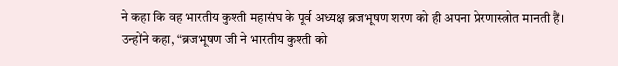ने कहा कि वह भारतीय कुश्ती महासंघ के पूर्व अध्यक्ष ब्रजभूषण शरण को ही अपना प्रेरणास्त्रोत मानती हैं। उन्होंने कहा, “ब्रजभूषण जी ने भारतीय कुश्ती को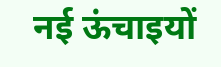नई ऊंचाइयों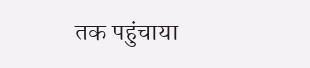तक पहुंचाया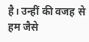है। उन्हीं की वजह से हम जैसे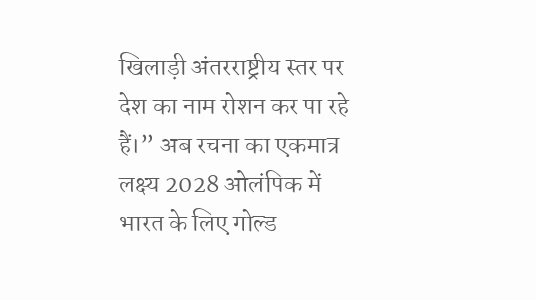खिलाड़ी अंतरराष्ट्रीय स्तर पर देश का नाम रोशन कर पा रहे हैं।” अब रचना का एकमात्र लक्ष्य 2028 ओलंपिक में भारत के लिए गोल्ड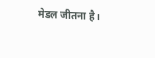मेडल जीतना है।